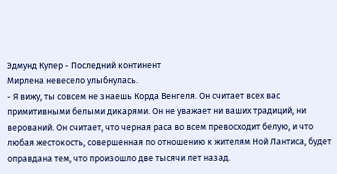Эдмунд Купер - Последний континент
Мирлена невесело улыбнулась.
- Я вижу, ты совсем не знаешь Корда Венгеля. Он считает всех вас примитивными белыми дикарями. Он не уважает ни ваших традиций, ни верований. Он считает, что черная раса во всем превосходит белую, и что любая жестокость, совершенная по отношению к жителям Ной Лантиса, будет оправдана тем, что произошло две тысячи лет назад.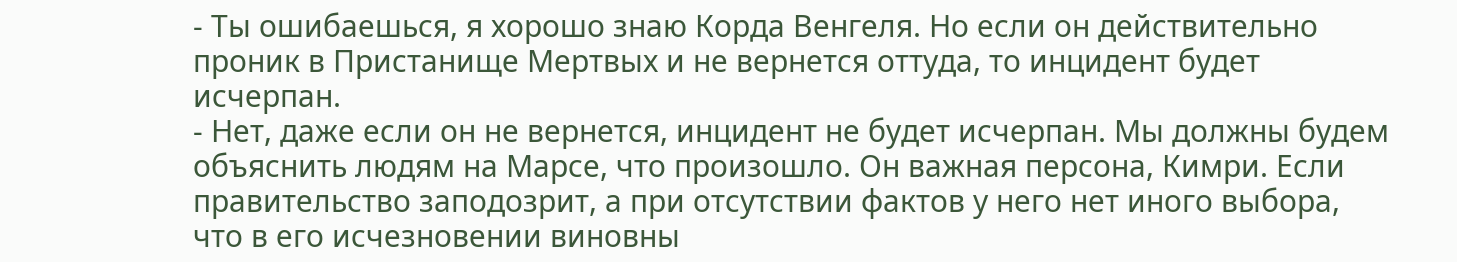- Ты ошибаешься, я хорошо знаю Корда Венгеля. Но если он действительно проник в Пристанище Мертвых и не вернется оттуда, то инцидент будет исчерпан.
- Нет, даже если он не вернется, инцидент не будет исчерпан. Мы должны будем объяснить людям на Марсе, что произошло. Он важная персона, Кимри. Если правительство заподозрит, а при отсутствии фактов у него нет иного выбора, что в его исчезновении виновны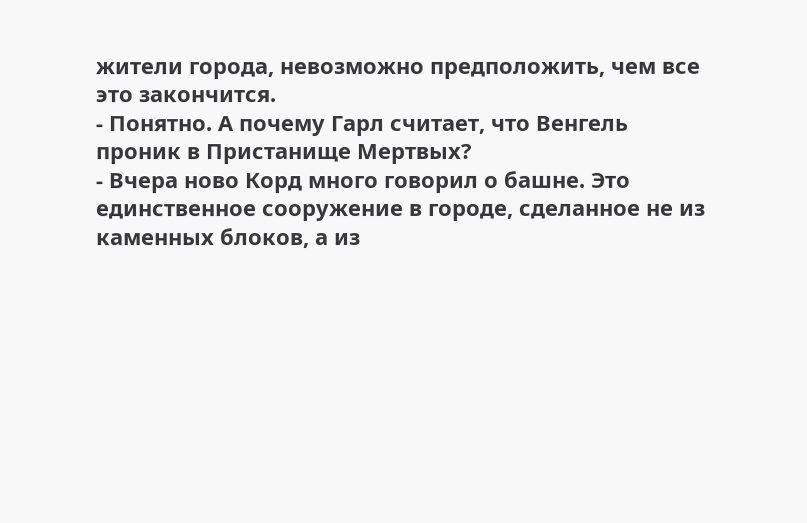жители города, невозможно предположить, чем все это закончится.
- Понятно. А почему Гарл считает, что Венгель проник в Пристанище Мертвых?
- Вчера ново Корд много говорил о башне. Это единственное сооружение в городе, сделанное не из каменных блоков, а из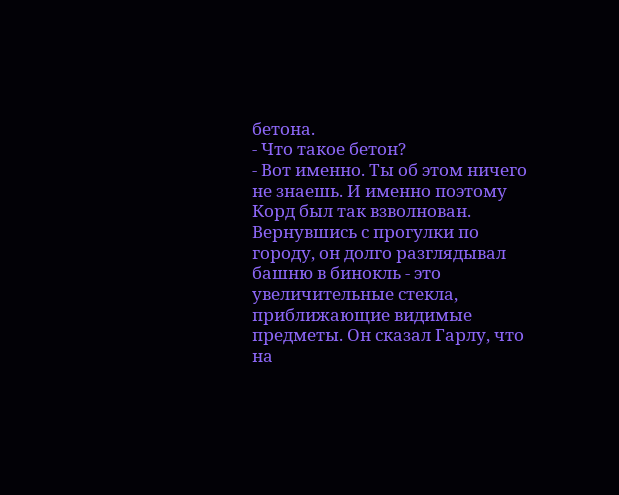бетона.
- Что такое бетон?
- Вот именно. Ты об этом ничего не знаешь. И именно поэтому Корд был так взволнован. Вернувшись с прогулки по городу, он долго разглядывал башню в бинокль - это увеличительные стекла, приближающие видимые предметы. Он сказал Гарлу, что на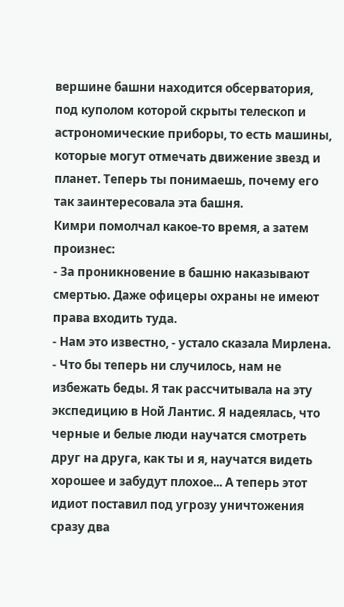вершине башни находится обсерватория, под куполом которой скрыты телескоп и астрономические приборы, то есть машины, которые могут отмечать движение звезд и планет. Теперь ты понимаешь, почему его так заинтересовала эта башня.
Кимри помолчал какое-то время, а затем произнес:
- За проникновение в башню наказывают смертью. Даже офицеры охраны не имеют права входить туда.
- Нам это известно, - устало сказала Мирлена. - Что бы теперь ни случилось, нам не избежать беды. Я так рассчитывала на эту экспедицию в Ной Лантис. Я надеялась, что черные и белые люди научатся смотреть друг на друга, как ты и я, научатся видеть хорошее и забудут плохое... А теперь этот идиот поставил под угрозу уничтожения сразу два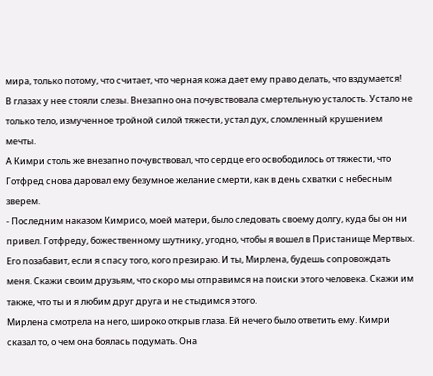мира, только потому, что считает, что черная кожа дает ему право делать, что вздумается!
В глазах у нее стояли слезы. Внезапно она почувствовала смертельную усталость. Устало не только тело, измученное тройной силой тяжести, устал дух, сломленный крушением мечты.
А Кимри столь же внезапно почувствовал, что сердце его освободилось от тяжести, что Готфред снова даровал ему безумное желание смерти, как в день схватки с небесным зверем.
- Последним наказом Кимрисо, моей матери, было следовать своему долгу, куда бы он ни привел. Готфреду, божественному шутнику, угодно, чтобы я вошел в Пристанище Мертвых. Его позабавит, если я спасу того, кого презираю. И ты, Мирлена, будешь сопровождать меня. Скажи своим друзьям, что скоро мы отправимся на поиски этого человека. Скажи им также, что ты и я любим друг друга и не стыдимся этого.
Мирлена смотрела на него, широко открыв глаза. Ей нечего было ответить ему. Кимри сказал то, о чем она боялась подумать. Она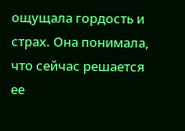ощущала гордость и страх. Она понимала, что сейчас решается ее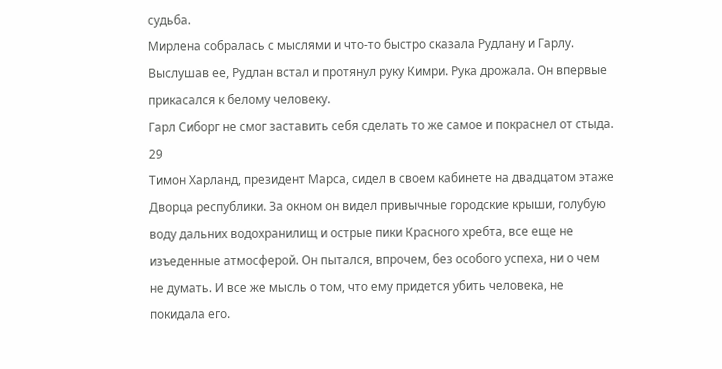судьба.
Мирлена собралась с мыслями и что-то быстро сказала Рудлану и Гарлу.
Выслушав ее, Рудлан встал и протянул руку Кимри. Рука дрожала. Он впервые прикасался к белому человеку.
Гарл Сиборг не смог заставить себя сделать то же самое и покраснел от стыда.
29
Тимон Харланд, президент Марса, сидел в своем кабинете на двадцатом этаже Дворца республики. За окном он видел привычные городские крыши, голубую воду дальних водохранилищ и острые пики Красного хребта, все еще не изъеденные атмосферой. Он пытался, впрочем, без особого успеха, ни о чем не думать. И все же мысль о том, что ему придется убить человека, не покидала его.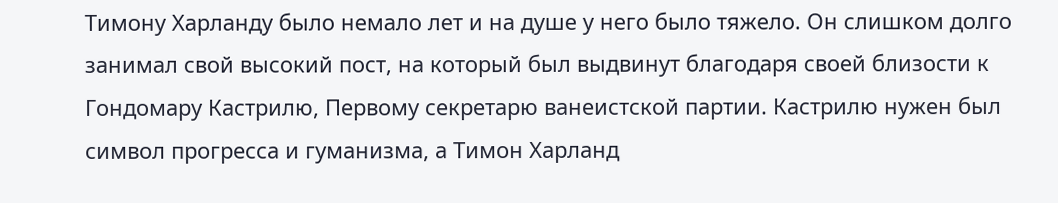Тимону Харланду было немало лет и на душе у него было тяжело. Он слишком долго занимал свой высокий пост, на который был выдвинут благодаря своей близости к Гондомару Кастрилю, Первому секретарю ванеистской партии. Кастрилю нужен был символ прогресса и гуманизма, а Тимон Харланд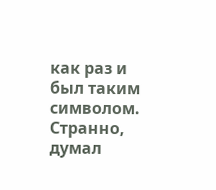как раз и был таким символом.
Странно, думал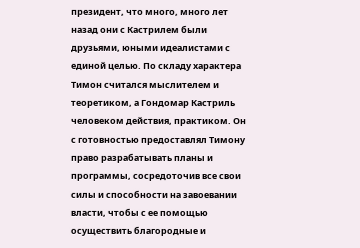президент, что много, много лет назад они с Кастрилем были друзьями, юными идеалистами с единой целью. По складу характера Тимон считался мыслителем и теоретиком, а Гондомар Кастриль человеком действия, практиком. Он с готовностью предоставлял Тимону право разрабатывать планы и программы, сосредоточив все свои силы и способности на завоевании власти, чтобы с ее помощью осуществить благородные и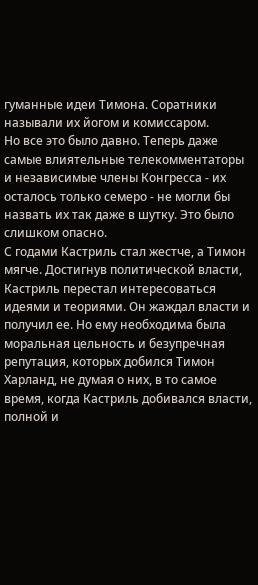гуманные идеи Тимона. Соратники называли их йогом и комиссаром.
Но все это было давно. Теперь даже самые влиятельные телекомментаторы и независимые члены Конгресса - их осталось только семеро - не могли бы назвать их так даже в шутку. Это было слишком опасно.
С годами Кастриль стал жестче, а Тимон мягче. Достигнув политической власти, Кастриль перестал интересоваться идеями и теориями. Он жаждал власти и получил ее. Но ему необходима была моральная цельность и безупречная репутация, которых добился Тимон Харланд, не думая о них, в то самое время, когда Кастриль добивался власти, полной и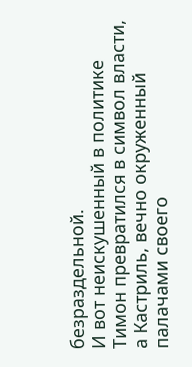безраздельной.
И вот неискушенный в политике Тимон превратился в символ власти, а Кастриль, вечно окруженный палачами своего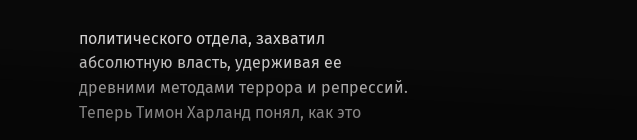политического отдела, захватил абсолютную власть, удерживая ее древними методами террора и репрессий. Теперь Тимон Харланд понял, как это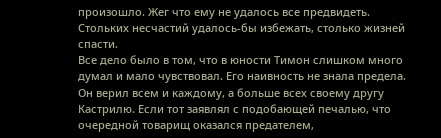произошло. Жег что ему не удалось все предвидеть. Стольких несчастий удалось-бы избежать, столько жизней спасти.
Все дело было в том, что в юности Тимон слишком много думал и мало чувствовал. Его наивность не знала предела. Он верил всем и каждому, а больше всех своему другу Кастрилю. Если тот заявлял с подобающей печалью, что очередной товарищ оказался предателем,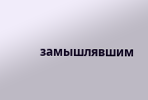замышлявшим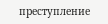преступление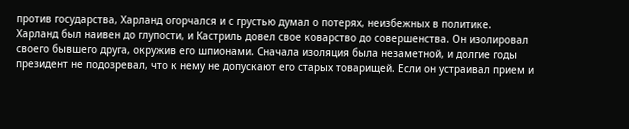против государства, Харланд огорчался и с грустью думал о потерях, неизбежных в политике.
Харланд был наивен до глупости, и Кастриль довел свое коварство до совершенства. Он изолировал своего бывшего друга, окружив его шпионами. Сначала изоляция была незаметной, и долгие годы президент не подозревал, что к нему не допускают его старых товарищей. Если он устраивал прием и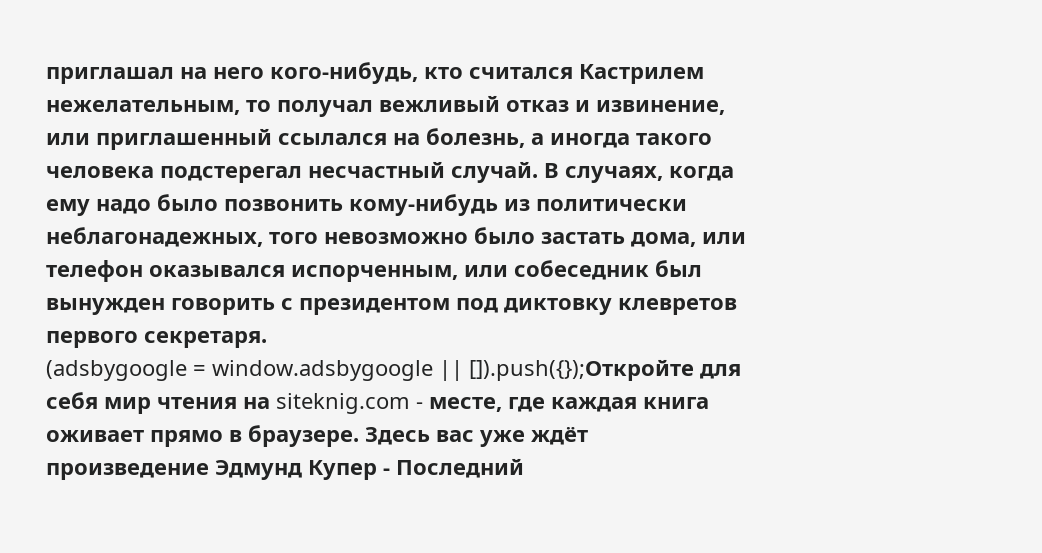приглашал на него кого-нибудь, кто считался Кастрилем нежелательным, то получал вежливый отказ и извинение, или приглашенный ссылался на болезнь, а иногда такого человека подстерегал несчастный случай. В случаях, когда ему надо было позвонить кому-нибудь из политически неблагонадежных, того невозможно было застать дома, или телефон оказывался испорченным, или собеседник был вынужден говорить с президентом под диктовку клевретов первого секретаря.
(adsbygoogle = window.adsbygoogle || []).push({});Откройте для себя мир чтения на siteknig.com - месте, где каждая книга оживает прямо в браузере. Здесь вас уже ждёт произведение Эдмунд Купер - Последний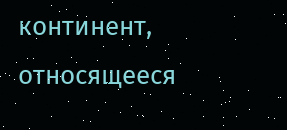континент, относящееся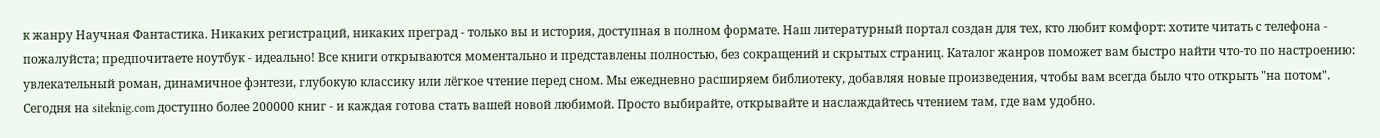к жанру Научная Фантастика. Никаких регистраций, никаких преград - только вы и история, доступная в полном формате. Наш литературный портал создан для тех, кто любит комфорт: хотите читать с телефона - пожалуйста; предпочитаете ноутбук - идеально! Все книги открываются моментально и представлены полностью, без сокращений и скрытых страниц. Каталог жанров поможет вам быстро найти что-то по настроению: увлекательный роман, динамичное фэнтези, глубокую классику или лёгкое чтение перед сном. Мы ежедневно расширяем библиотеку, добавляя новые произведения, чтобы вам всегда было что открыть "на потом". Сегодня на siteknig.com доступно более 200000 книг - и каждая готова стать вашей новой любимой. Просто выбирайте, открывайте и наслаждайтесь чтением там, где вам удобно.